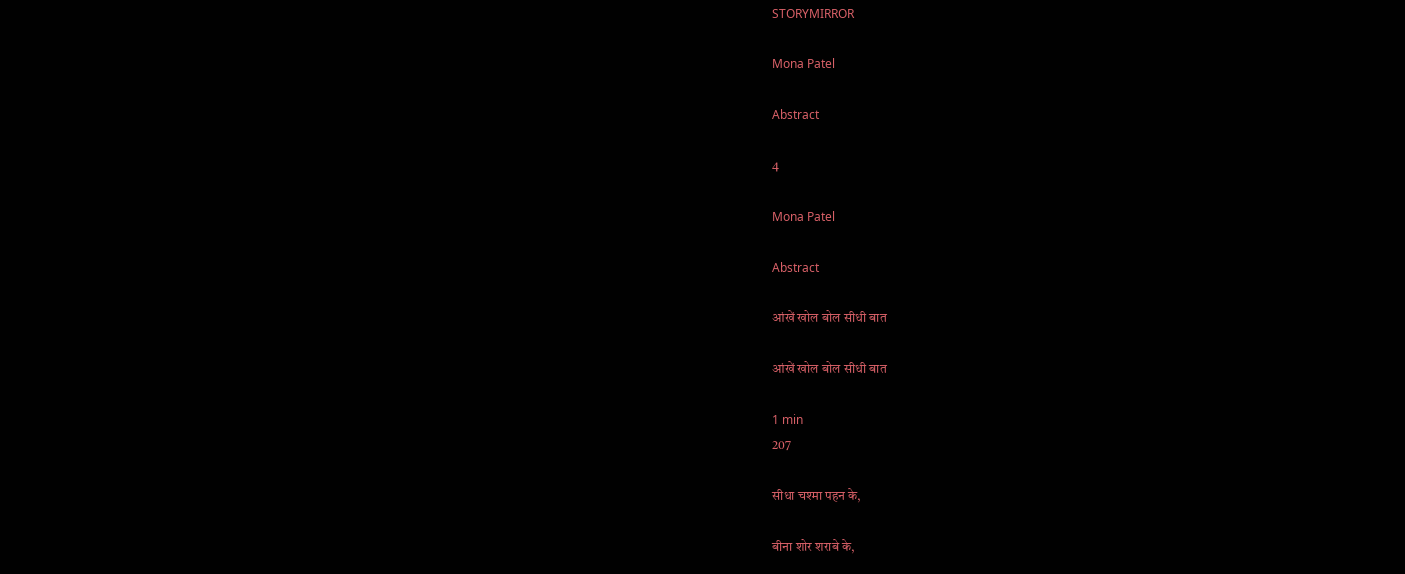STORYMIRROR

Mona Patel

Abstract

4

Mona Patel

Abstract

आंखें खोल बोल सीधी बात

आंखें खोल बोल सीधी बात

1 min
207

सीधा चश्मा पहन के,

बीना शोर शराबे के,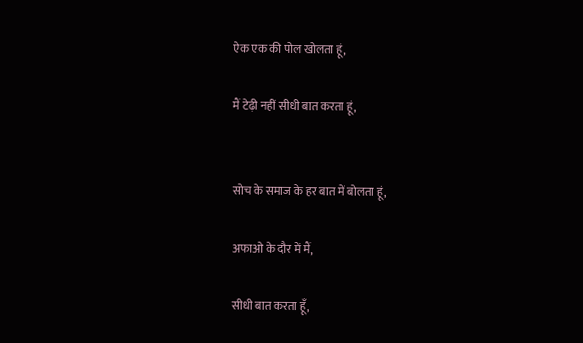ऐक एक की पोल खोलता हूं,

मैं टेढ़ी नहीं सीधी बात करता हूं,


सोच के समाज के हर बात में बोलता हूं,

अफाओ के दौर में मैं,

सीधी बात करता हूँ,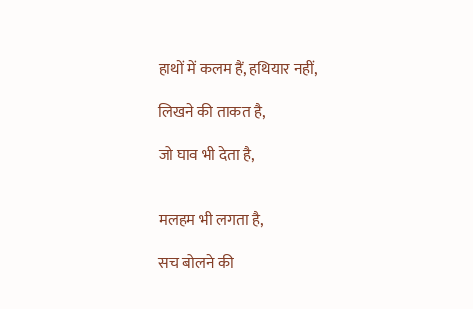हाथों में कलम हैं, हथियार नहीं,

लिखने की ताकत है,

जो घाव भी देता है,


मलहम भी लगता है,

सच बोलने की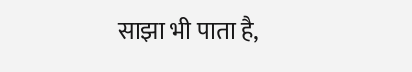साझा भी पाता है,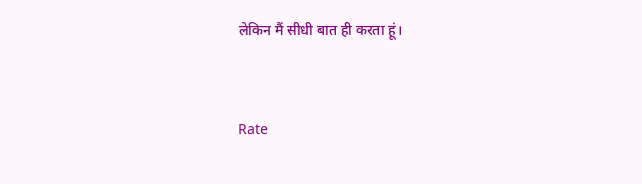लेकिन मैं सीधी बात ही करता हूं।


Rate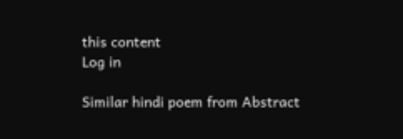this content
Log in

Similar hindi poem from Abstract